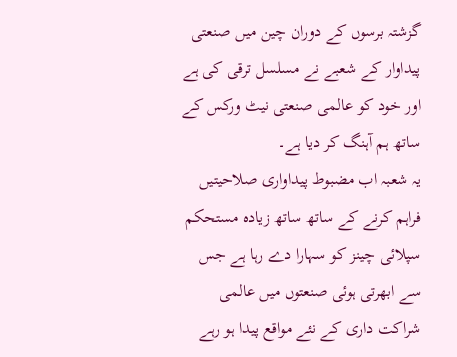گزشتہ برسوں کے دوران چین میں صنعتی پیداوار کے شعبے نے مسلسل ترقی کی ہے اور خود کو عالمی صنعتی نیٹ ورکس کے ساتھ ہم آہنگ کر دیا ہے۔
یہ شعبہ اب مضبوط پیداواری صلاحیتیں فراہم کرنے کے ساتھ ساتھ زیادہ مستحکم سپلائی چینز کو سہارا دے رہا ہے جس سے ابھرتی ہوئی صنعتوں میں عالمی شراکت داری کے نئے مواقع پیدا ہو رہے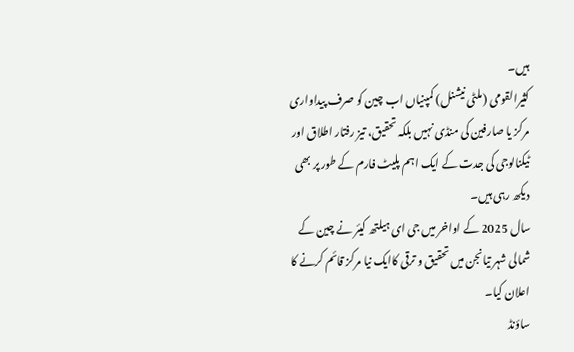ہیں۔
کثیرالقومی (ملٹی نیشنل) کمپنیاں اب چین کو صرف پیداواری مرکز یا صارفین کی منڈی نہیں بلکہ تحقیق، تیز رفتار اطلاق اور ٹیکنالوجی کی جدت کے ایک اہم پلیٹ فارم کے طور پر بھی دیکھ رہی ہیں۔
سال 2025 کے اواخر میں جی ای ہیلتھ کیئر نے چین کے شمالی شہر تیانجن میں تحقیق و ترقی کاایک نیا مرکز قائم کرنے کا اعلان کیا۔
ساؤنڈ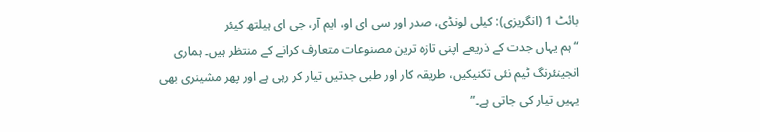بائٹ 1 (انگریزی): کیلی لونڈی، صدر اور سی ای او، ایم آر، جی ای ہیلتھ کیئر
“ہم یہاں جدت کے ذریعے اپنی تازہ ترین مصنوعات متعارف کرانے کے منتظر ہیں۔ ہماری انجینئرنگ ٹیم نئی تکنیکیں، طریقہ کار اور طبی جدتیں تیار کر رہی ہے اور پھر مشینری بھی یہیں تیار کی جاتی ہے۔”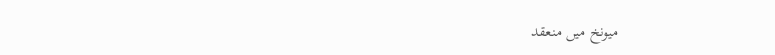میونخ میں منعقد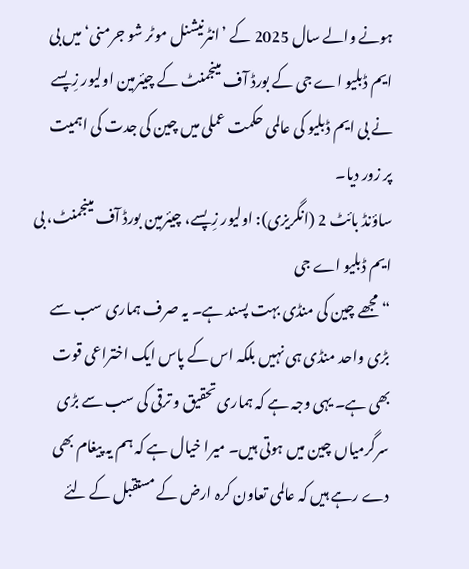ہونے والے سال 2025 کے ’انٹرنیشنل موٹر شو جرمنی‘ میں بی ایم ڈبلیو اے جی کے بورڈ آف مینجمنٹ کے چیئرمین اولیور زِپسے نے بی ایم ڈبلیو کی عالمی حکمت عملی میں چین کی جدت کی اہمیت پر زور دیا۔
ساؤنڈ بائٹ 2 (انگریزی): اولیور زِپسے، چیئرمین بورڈ آف مینجمنٹ، بی ایم ڈبلیو اے جی
“مجھے چین کی منڈی بہت پسند ہے۔ یہ صرف ہماری سب سے بڑی واحد منڈی ہی نہیں بلکہ اس کے پاس ایک اختراعی قوت بھی ہے۔ یہی وجہ ہے کہ ہماری تحقیق و ترقی کی سب سے بڑی سرگرمیاں چین میں ہوتی ہیں۔ میرا خیال ہے کہ ہم یہ پیغام بھی دے رہے ہیں کہ عالمی تعاون کرہ ارض کے مستقبل کے لئے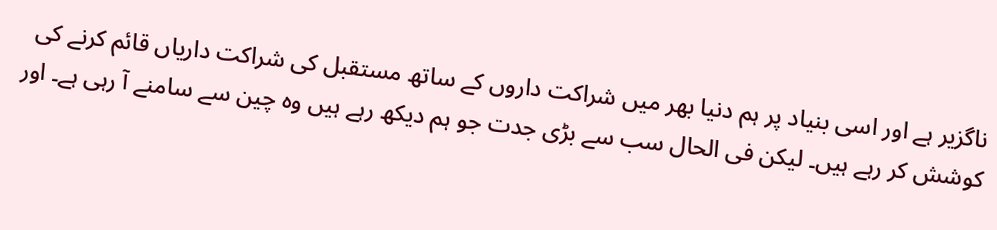ناگزیر ہے اور اسی بنیاد پر ہم دنیا بھر میں شراکت داروں کے ساتھ مستقبل کی شراکت داریاں قائم کرنے کی کوشش کر رہے ہیں۔ لیکن فی الحال سب سے بڑی جدت جو ہم دیکھ رہے ہیں وہ چین سے سامنے آ رہی ہے۔ اور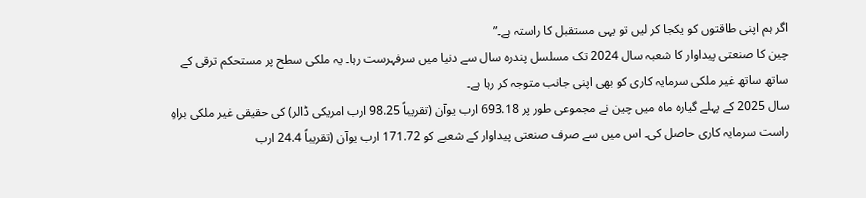اگر ہم اپنی طاقتوں کو یکجا کر لیں تو یہی مستقبل کا راستہ ہے۔”
چین کا صنعتی پیداوار کا شعبہ سال 2024 تک مسلسل پندرہ سال سے دنیا میں سرفہرست رہا۔ یہ ملکی سطح پر مستحکم ترقی کے ساتھ ساتھ غیر ملکی سرمایہ کاری کو بھی اپنی جانب متوجہ کر رہا ہے۔
سال 2025 کے پہلے گیارہ ماہ میں چین نے مجموعی طور پر 693.18 ارب یوآن (تقریباً 98.25 ارب امریکی ڈالر) کی حقیقی غیر ملکی براہِ راست سرمایہ کاری حاصل کی۔ اس میں سے صرف صنعتی پیداوار کے شعبے کو 171.72 ارب یوآن (تقریباً 24.4 ارب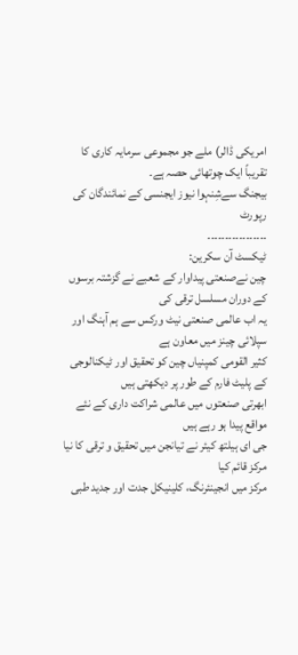امریکی ڈالر) ملے جو مجموعی سرمایہ کاری کا تقریباً ایک چوتھائی حصہ ہے۔
بیجنگ سےشِنہوا نیوز ایجنسی کے نمائندگان کی رپورٹ
۔۔۔۔۔۔۔۔۔۔۔۔۔۔۔۔۔
ٹیکسٹ آن سکرین:
چین نےصنعتی پیداوار کے شعبے نے گزشتہ برسوں کے دوران مسلسل ترقی کی
یہ اب عالمی صنعتی نیٹ ورکس سے ہم آہنگ اور سپلائی چینز میں معاون ہے
کثیر القومی کمپنیاں چین کو تحقیق اور ٹیکنالوجی کے پلیٹ فارم کے طور پر دیکھتی ہیں
ابھرتی صنعتوں میں عالمی شراکت داری کے نئے مواقع پیدا ہو رہے ہیں
جی ای ہیلتھ کیئر نے تیانجن میں تحقیق و ترقی کا نیا مرکز قائم کیا
مرکز میں انجینئرنگ، کلینیکل جدت اور جدید طبی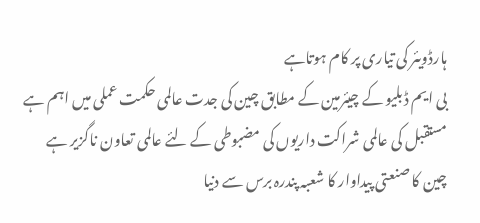ہارڈویئر کی تیاری پر کام ہوتاہے
بی ایم ڈبلیو کے چیئرمین کے مطابق چین کی جدت عالمی حکمت عملی میں اہم ہے
مستقبل کی عالمی شراکت داریوں کی مضبوطی کے لئے عالمی تعاون ناگزیر ہے
چین کا صنعتی پیداوار کا شعبہ پندرہ برس سے دنیا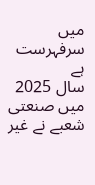میں سرفہرست ہے
سال 2025 میں صنعتی شعبے نے غیر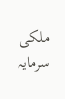ملکی سرمایہ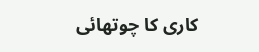کاری کا چوتھائی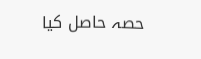حصہ حاصل کیا